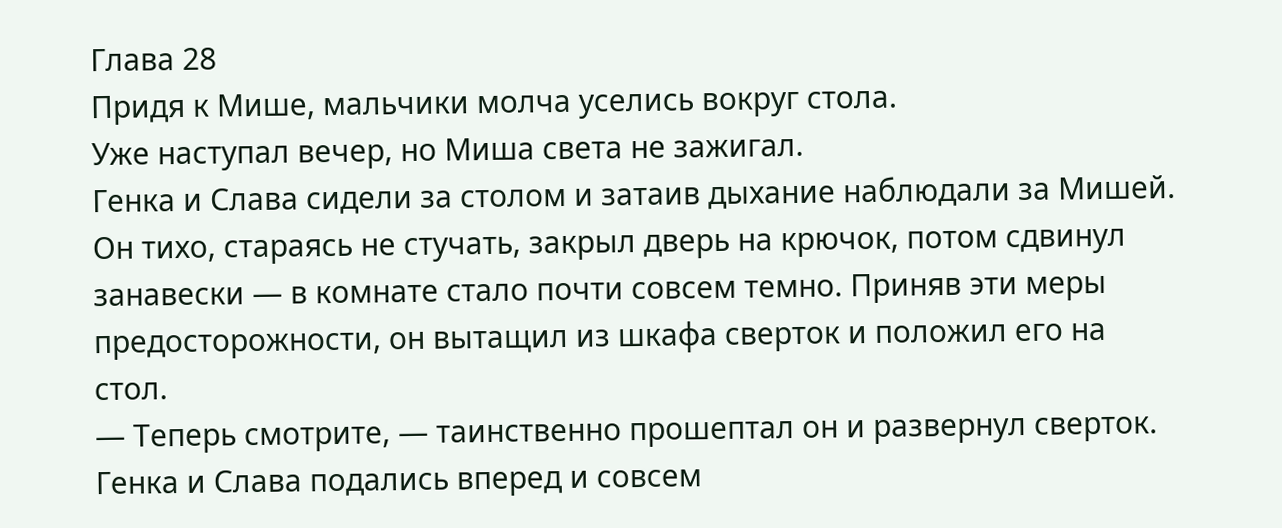Глава 28
Придя к Мише, мальчики молча уселись вокруг стола.
Уже наступал вечер, но Миша света не зажигал.
Генка и Слава сидели за столом и затаив дыхание наблюдали за Мишей. Он тихо, стараясь не стучать, закрыл дверь на крючок, потом сдвинул занавески — в комнате стало почти совсем темно. Приняв эти меры предосторожности, он вытащил из шкафа сверток и положил его на стол.
— Теперь смотрите, — таинственно прошептал он и развернул сверток.
Генка и Слава подались вперед и совсем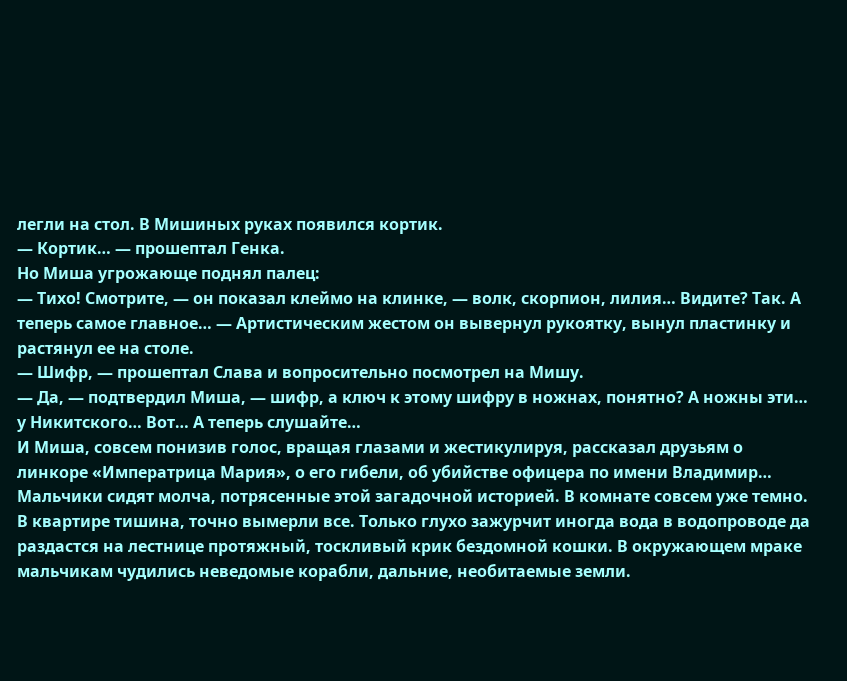легли на стол. В Мишиных руках появился кортик.
— Кортик… — прошептал Генка.
Но Миша угрожающе поднял палец:
— Тихо! Смотрите, — он показал клеймо на клинке, — волк, скорпион, лилия… Видите? Так. А теперь самое главное… — Артистическим жестом он вывернул рукоятку, вынул пластинку и растянул ее на столе.
— Шифр, — прошептал Слава и вопросительно посмотрел на Мишу.
— Да, — подтвердил Миша, — шифр, а ключ к этому шифру в ножнах, понятно? А ножны эти… у Никитского… Вот… А теперь слушайте…
И Миша, совсем понизив голос, вращая глазами и жестикулируя, рассказал друзьям о линкоре «Императрица Мария», о его гибели, об убийстве офицера по имени Владимир…
Мальчики сидят молча, потрясенные этой загадочной историей. В комнате совсем уже темно. В квартире тишина, точно вымерли все. Только глухо зажурчит иногда вода в водопроводе да раздастся на лестнице протяжный, тоскливый крик бездомной кошки. В окружающем мраке мальчикам чудились неведомые корабли, дальние, необитаемые земли.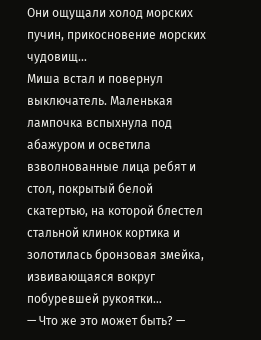Они ощущали холод морских пучин, прикосновение морских чудовищ…
Миша встал и повернул выключатель. Маленькая лампочка вспыхнула под абажуром и осветила взволнованные лица ребят и стол, покрытый белой скатертью, на которой блестел стальной клинок кортика и золотилась бронзовая змейка, извивающаяся вокруг побуревшей рукоятки…
— Что же это может быть? —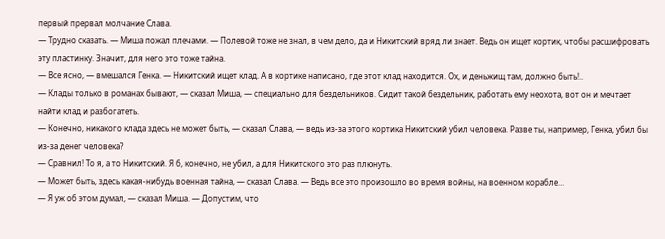первый прервал молчание Слава.
— Трудно сказать. — Миша пожал плечами. — Полевой тоже не знал, в чем дело, да и Никитский вряд ли знает. Ведь он ищет кортик, чтобы расшифровать эту пластинку. Значит, для него это тоже тайна.
— Все ясно, — вмешался Генка. — Никитский ищет клад. А в кортике написано, где этот клад находится. Ох, и деньжищ там, должно быть!..
— Клады только в романах бывают, — сказал Миша, — специально для бездельников. Сидит такой бездельник, работать ему неохота, вот он и мечтает найти клад и разбогатеть.
— Конечно, никакого клада здесь не может быть, — сказал Слава, — ведь из-за этого кортика Никитский убил человека. Разве ты, например, Генка, убил бы из-за денег человека?
— Сравнил! То я, а то Никитский. Я б, конечно, не убил, а для Никитского это раз плюнуть.
— Может быть, здесь какая-нибудь военная тайна, — сказал Слава. — Ведь все это произошло во время войны, на военном корабле…
— Я уж об этом думал, — сказал Миша. — Допустим, что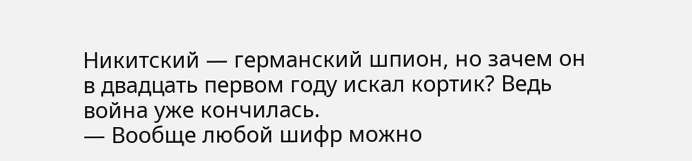Никитский — германский шпион, но зачем он в двадцать первом году искал кортик? Ведь война уже кончилась.
— Вообще любой шифр можно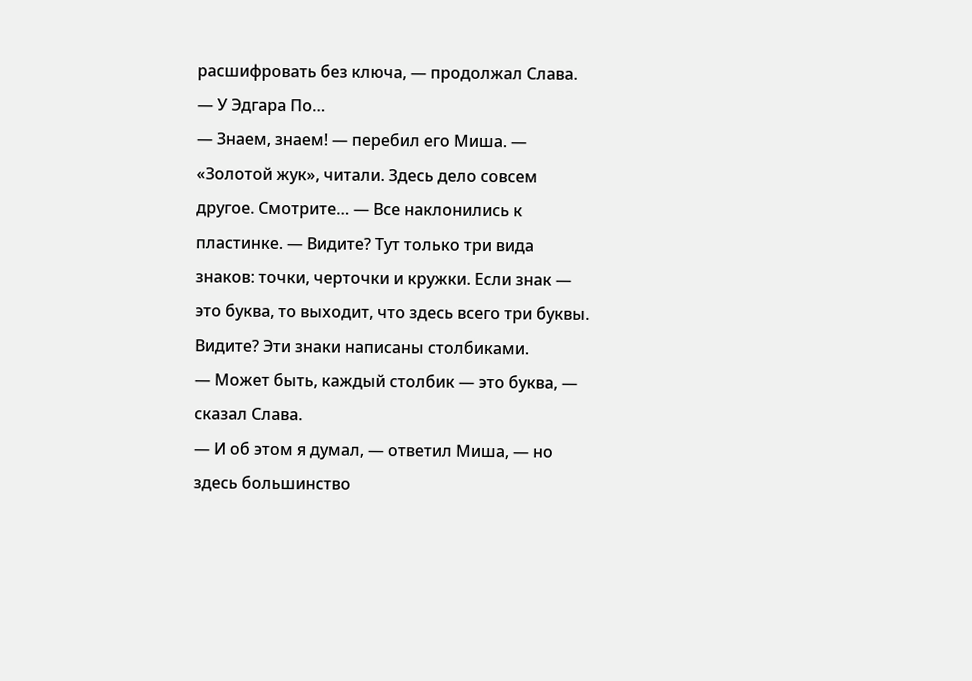расшифровать без ключа, — продолжал Слава. — У Эдгара По…
— Знаем, знаем! — перебил его Миша. — «Золотой жук», читали. Здесь дело совсем другое. Смотрите… — Все наклонились к пластинке. — Видите? Тут только три вида знаков: точки, черточки и кружки. Если знак — это буква, то выходит, что здесь всего три буквы. Видите? Эти знаки написаны столбиками.
— Может быть, каждый столбик — это буква, — сказал Слава.
— И об этом я думал, — ответил Миша, — но здесь большинство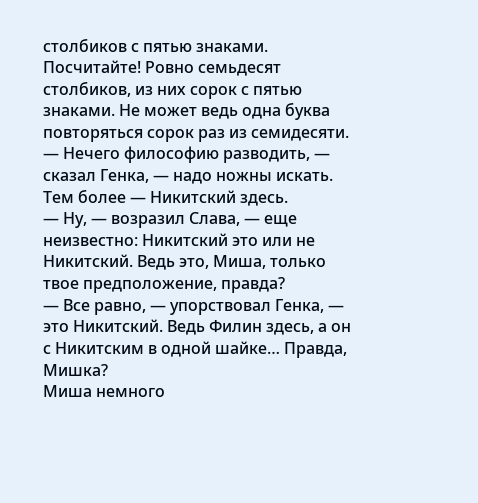столбиков с пятью знаками. Посчитайте! Ровно семьдесят столбиков, из них сорок с пятью знаками. Не может ведь одна буква повторяться сорок раз из семидесяти.
— Нечего философию разводить, — сказал Генка, — надо ножны искать. Тем более — Никитский здесь.
— Ну, — возразил Слава, — еще неизвестно: Никитский это или не Никитский. Ведь это, Миша, только твое предположение, правда?
— Все равно, — упорствовал Генка, — это Никитский. Ведь Филин здесь, а он с Никитским в одной шайке… Правда, Мишка?
Миша немного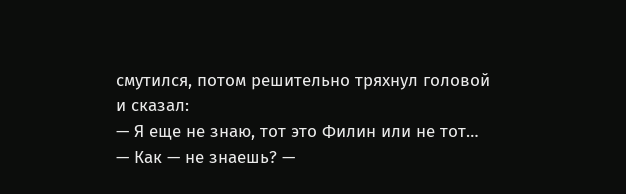смутился, потом решительно тряхнул головой и сказал:
— Я еще не знаю, тот это Филин или не тот…
— Как — не знаешь? —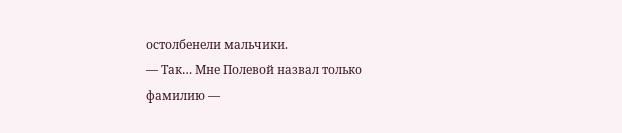остолбенели мальчики.
— Так… Мне Полевой назвал только фамилию —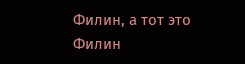Филин, а тот это Филин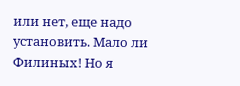или нет, еще надо установить. Мало ли Филиных! Но я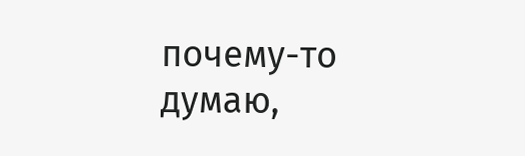почему-то думаю,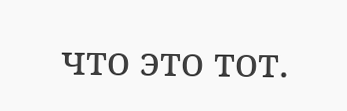что это тот.